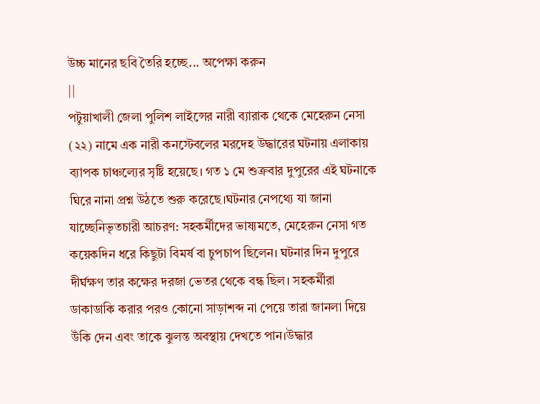উচ্চ মানের ছবি তৈরি হচ্ছে... অপেক্ষা করুন
||
পটুয়াখালী জেলা পুলিশ লাইন্সের নারী ব্যারাক থেকে মেহেরুন নেসা (২২) নামে এক নারী কনস্টেবলের মরদেহ উদ্ধারের ঘটনায় এলাকায় ব্যাপক চাঞ্চল্যের সৃষ্টি হয়েছে। গত ১ মে শুক্রবার দুপুরের এই ঘটনাকে ঘিরে নানা প্রশ্ন উঠতে শুরু করেছে।ঘটনার নেপথ্যে যা জানা যাচ্ছেনিভৃতচারী আচরণ: সহকর্মীদের ভাষ্যমতে, মেহেরুন নেসা গত কয়েকদিন ধরে কিছুটা বিমর্ষ বা চুপচাপ ছিলেন। ঘটনার দিন দুপুরে দীর্ঘক্ষণ তার কক্ষের দরজা ভেতর থেকে বন্ধ ছিল। সহকর্মীরা ডাকাডাকি করার পরও কোনো সাড়াশব্দ না পেয়ে তারা জানলা দিয়ে উঁকি দেন এবং তাকে ঝুলন্ত অবস্থায় দেখতে পান।উদ্ধার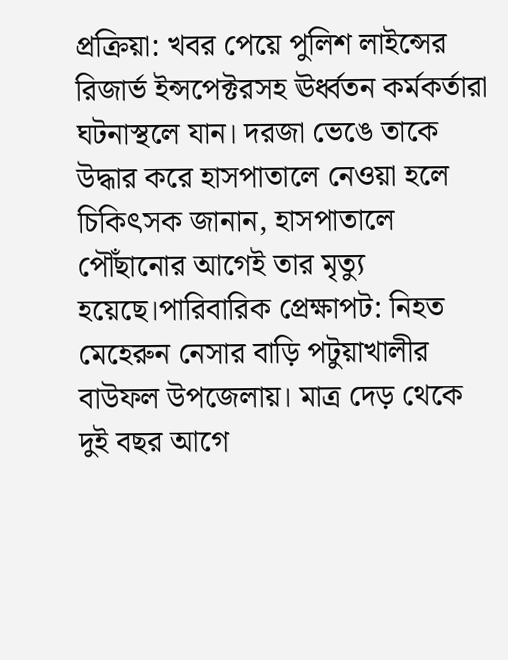প্রক্রিয়া: খবর পেয়ে পুলিশ লাইন্সের রিজার্ভ ইন্সপেক্টরসহ ঊর্ধ্বতন কর্মকর্তারা ঘটনাস্থলে যান। দরজা ভেঙে তাকে উদ্ধার করে হাসপাতালে নেওয়া হলে চিকিৎসক জানান, হাসপাতালে পৌঁছানোর আগেই তার মৃত্যু হয়েছে।পারিবারিক প্রেক্ষাপট: নিহত মেহেরুন নেসার বাড়ি পটুয়াখালীর বাউফল উপজেলায়। মাত্র দেড় থেকে দুই বছর আগে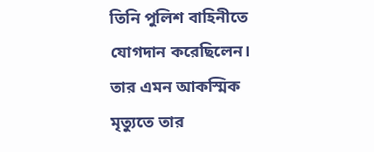তিনি পুলিশ বাহিনীতে যোগদান করেছিলেন। তার এমন আকস্মিক মৃত্যুতে তার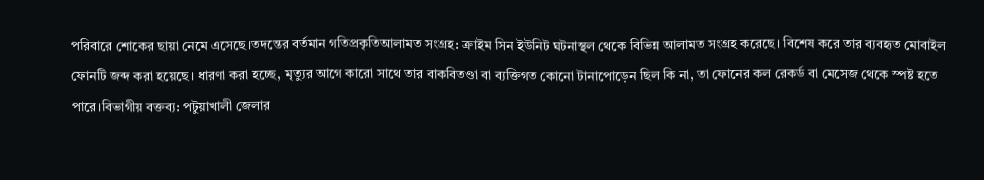পরিবারে শোকের ছায়া নেমে এসেছে।তদন্তের বর্তমান গতিপ্রকৃতিআলামত সংগ্রহ: ক্রাইম সিন ইউনিট ঘটনাস্থল থেকে বিভিন্ন আলামত সংগ্রহ করেছে। বিশেষ করে তার ব্যবহৃত মোবাইল ফোনটি জব্দ করা হয়েছে। ধারণা করা হচ্ছে, মৃত্যুর আগে কারো সাথে তার বাকবিতণ্ডা বা ব্যক্তিগত কোনো টানাপোড়েন ছিল কি না, তা ফোনের কল রেকর্ড বা মেসেজ থেকে স্পষ্ট হতে পারে।বিভাগীয় বক্তব্য: পটুয়াখালী জেলার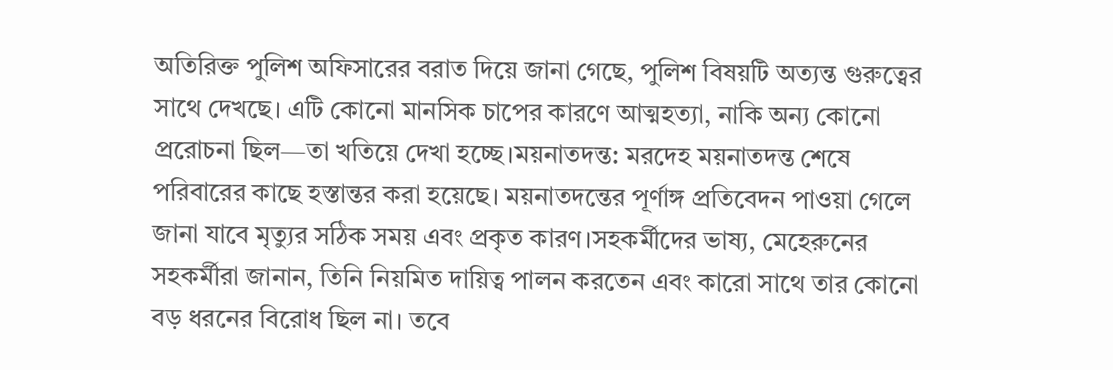অতিরিক্ত পুলিশ অফিসারের বরাত দিয়ে জানা গেছে, পুলিশ বিষয়টি অত্যন্ত গুরুত্বের সাথে দেখছে। এটি কোনো মানসিক চাপের কারণে আত্মহত্যা, নাকি অন্য কোনো প্ররোচনা ছিল—তা খতিয়ে দেখা হচ্ছে।ময়নাতদন্ত: মরদেহ ময়নাতদন্ত শেষে পরিবারের কাছে হস্তান্তর করা হয়েছে। ময়নাতদন্তের পূর্ণাঙ্গ প্রতিবেদন পাওয়া গেলে জানা যাবে মৃত্যুর সঠিক সময় এবং প্রকৃত কারণ।সহকর্মীদের ভাষ্য, মেহেরুনের সহকর্মীরা জানান, তিনি নিয়মিত দায়িত্ব পালন করতেন এবং কারো সাথে তার কোনো বড় ধরনের বিরোধ ছিল না। তবে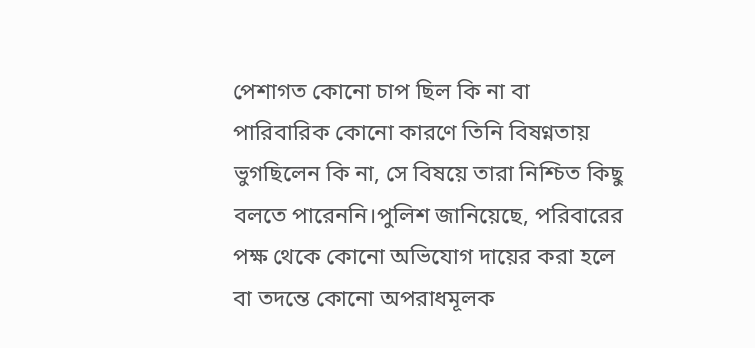পেশাগত কোনো চাপ ছিল কি না বা পারিবারিক কোনো কারণে তিনি বিষণ্নতায় ভুগছিলেন কি না, সে বিষয়ে তারা নিশ্চিত কিছু বলতে পারেননি।পুলিশ জানিয়েছে, পরিবারের পক্ষ থেকে কোনো অভিযোগ দায়ের করা হলে বা তদন্তে কোনো অপরাধমূলক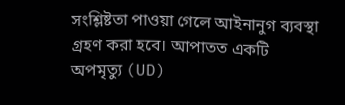সংশ্লিষ্টতা পাওয়া গেলে আইনানুগ ব্যবস্থা গ্রহণ করা হবে। আপাতত একটি অপমৃত্যু (UD)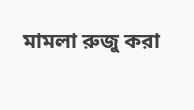মামলা রুজু করা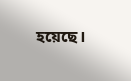হয়েছে।